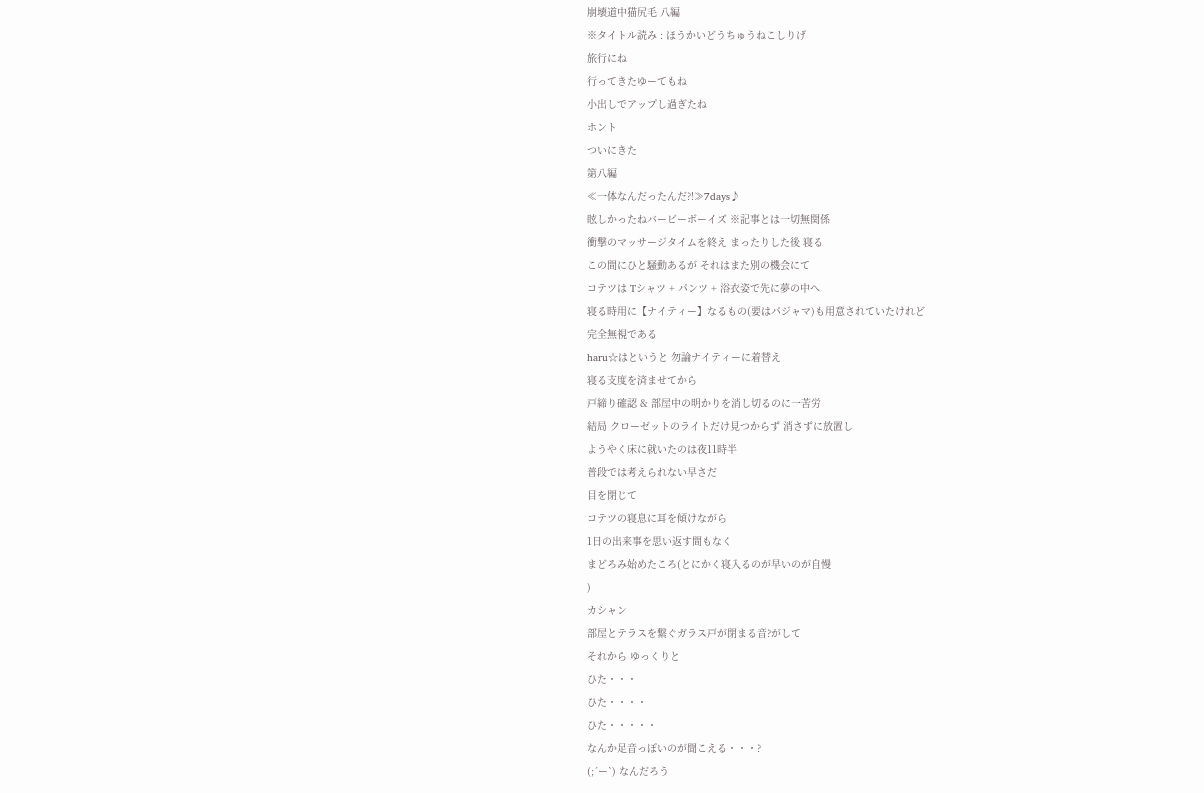崩壊道中猫尻毛 八編
※タイトル読み : ほうかいどうちゅうねこしりげ
旅行にね
行ってきたゆーてもね
小出しでアップし過ぎたね
ホント
ついにきた
第八編
≪一体なんだったんだ?!≫7days♪
眩しかったねバービーボーイズ ※記事とは一切無関係
衝撃のマッサージタイムを終え まったりした後 寝る
この間にひと騒動あるが それはまた別の機会にて
コテツは Tシャツ + パンツ + 浴衣姿で先に夢の中へ
寝る時用に【ナイティー】なるもの(要はパジャマ)も用意されていたけれど
完全無視である
haru☆はというと 勿論ナイティーに着替え
寝る支度を済ませてから
戸締り確認 & 部屋中の明かりを消し切るのに一苦労
結局 クローゼットのライトだけ見つからず 消さずに放置し
ようやく床に就いたのは夜11時半
普段では考えられない早さだ
目を閉じて
コテツの寝息に耳を傾けながら
1日の出来事を思い返す間もなく
まどろみ始めたころ(とにかく寝入るのが早いのが自慢
)
カシャン
部屋とテラスを繋ぐガラス戸が閉まる音?がして
それから ゆっくりと
ひた・・・
ひた・・・・
ひた・・・・・
なんか足音っぽいのが聞こえる・・・?
(;´ー`) なんだろう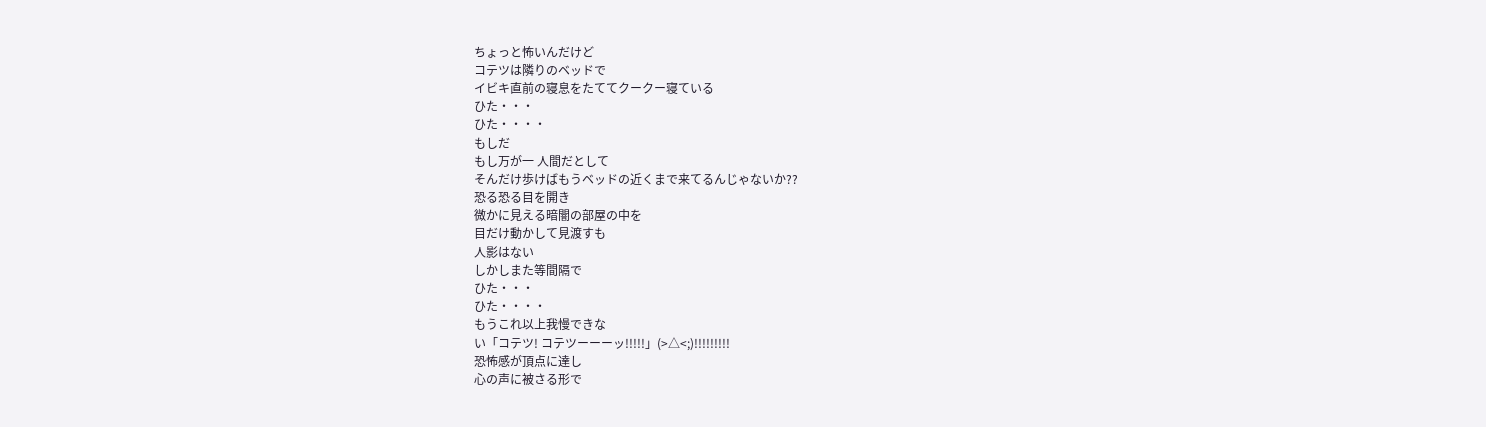ちょっと怖いんだけど
コテツは隣りのベッドで
イビキ直前の寝息をたててクークー寝ている
ひた・・・
ひた・・・・
もしだ
もし万が一 人間だとして
そんだけ歩けばもうベッドの近くまで来てるんじゃないか??
恐る恐る目を開き
微かに見える暗闇の部屋の中を
目だけ動かして見渡すも
人影はない
しかしまた等間隔で
ひた・・・
ひた・・・・
もうこれ以上我慢できな
い「コテツ! コテツーーーッ!!!!!」(>△<;)!!!!!!!!!
恐怖感が頂点に達し
心の声に被さる形で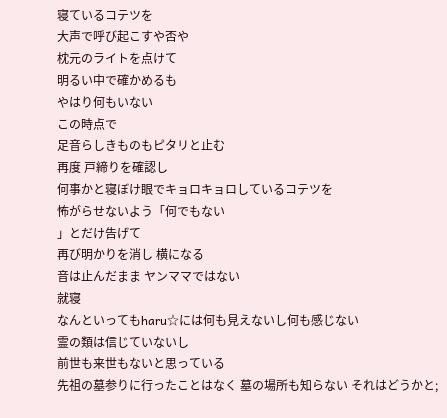寝ているコテツを
大声で呼び起こすや否や
枕元のライトを点けて
明るい中で確かめるも
やはり何もいない
この時点で
足音らしきものもピタリと止む
再度 戸締りを確認し
何事かと寝ぼけ眼でキョロキョロしているコテツを
怖がらせないよう「何でもない
」とだけ告げて
再び明かりを消し 横になる
音は止んだまま ヤンママではない
就寝
なんといってもharu☆には何も見えないし何も感じない
霊の類は信じていないし
前世も来世もないと思っている
先祖の墓参りに行ったことはなく 墓の場所も知らない それはどうかと;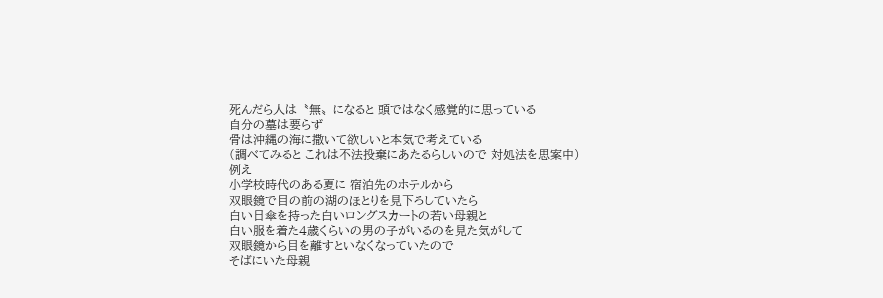死んだら人は〝無〟になると 頭ではなく感覚的に思っている
自分の墓は要らず
骨は沖縄の海に撒いて欲しいと本気で考えている
(調べてみると これは不法投棄にあたるらしいので 対処法を思案中)
例え
小学校時代のある夏に 宿泊先のホテルから
双眼鏡で目の前の湖のほとりを見下ろしていたら
白い日傘を持った白いロングスカートの若い母親と
白い服を着た4歳くらいの男の子がいるのを見た気がして
双眼鏡から目を離すといなくなっていたので
そばにいた母親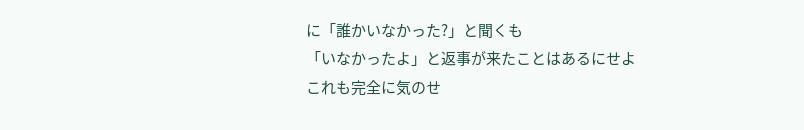に「誰かいなかった?」と聞くも
「いなかったよ」と返事が来たことはあるにせよ
これも完全に気のせ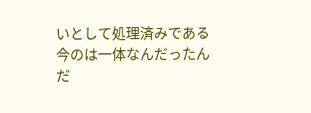いとして処理済みである
今のは一体なんだったんだ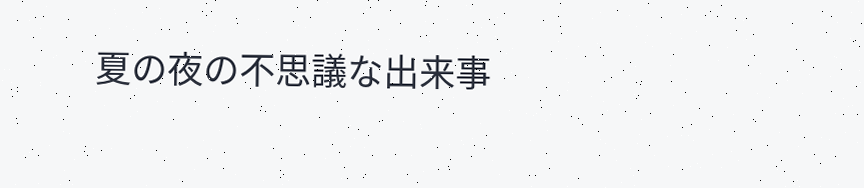夏の夜の不思議な出来事